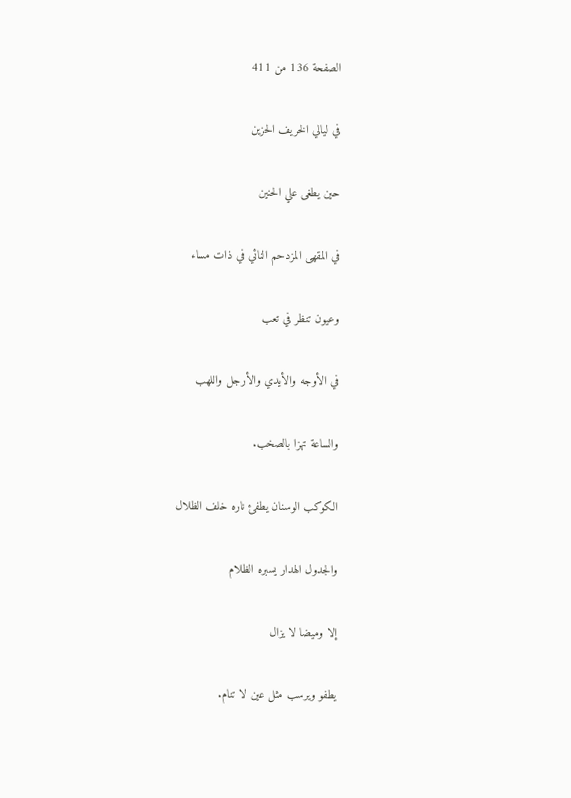الصفحة 136 من 411

في ليالي الخريف الحزين

حين يطغى علي الحنين

في المقهى المزدحم النائي في ذات مساء

وعيون تنظر في تعب

في الأوجه والأيدي والأرجل واللهب

والساعة تهزا بالصخب.

الكوكب الوسنان يطفئ ناره خلف الظلال

والجدول الهدار يسبره الظلام

إلا وميضا لا يزال

يطفو ويرسب مثل عين لا تنام.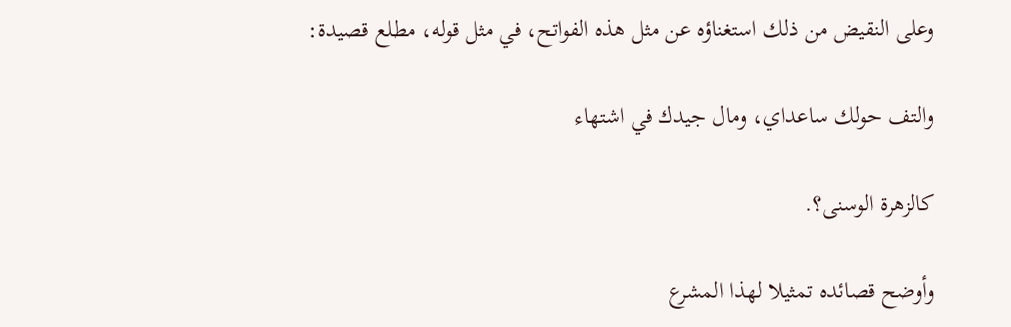وعلى النقيض من ذلك استغناؤه عن مثل هذه الفواتح، في مثل قوله، مطلع قصيدة:

والتف حولك ساعداي، ومال جيدك في اشتهاء

كالزهرة الوسنى؟.

وأوضح قصائده تمثيلا لهذا المشرع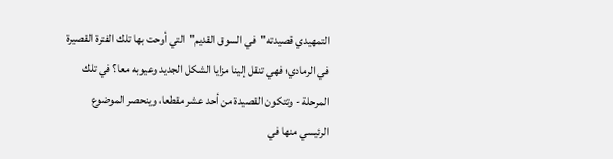التمهيدي قصيدته"في السوق القديم"التي أوحت بها تلك الفترة القصيرة في الرمادي؛ فهي تنقل إلينا مزايا الشكل الجديد وعيوبه معا؟ في تلك المرحلة - وتتكون القصيدة من أحد عشر مقطعا، وينحصر الموضوع الرئيسي منها في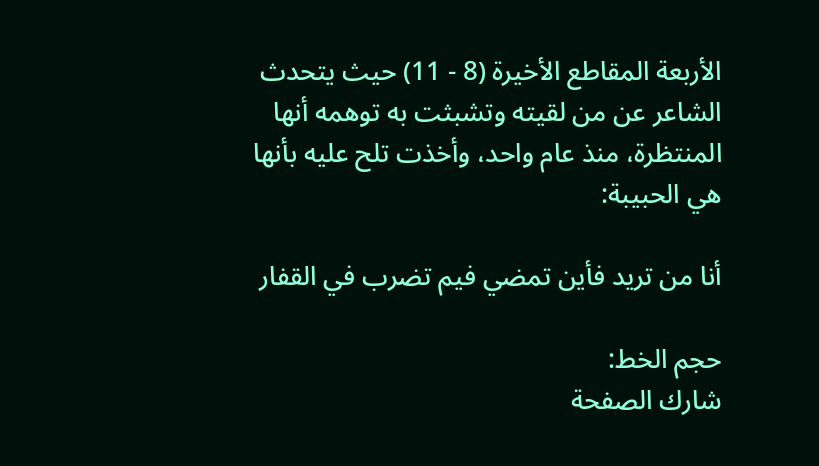الأربعة المقاطع الأخيرة (8 - 11) حيث يتحدث الشاعر عن من لقيته وتشبثت به توهمه أنها المنتظرة، منذ عام واحد، وأخذت تلح عليه بأنها هي الحبيبة:

أنا من تريد فأين تمضي فيم تضرب في القفار

حجم الخط:
شارك الصفحة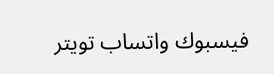فيسبوك واتساب تويتر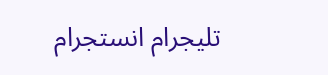تليجرام انستجرام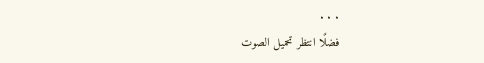. . .
فضلًا انتظر تحميل الصوت